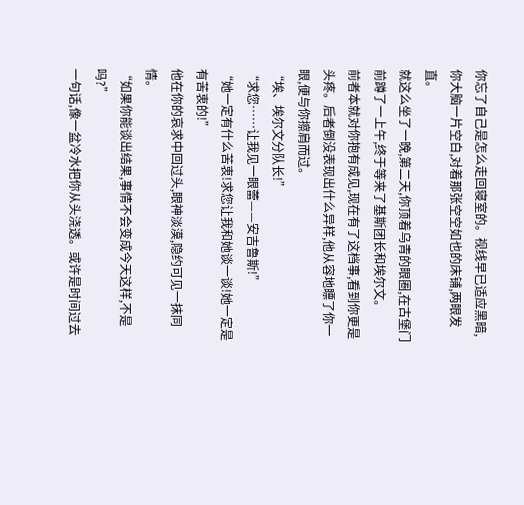你忘了自己是怎么走回寝室的。视线早已适应黑暗,你大脑一片空白,对着那张空空如也的床铺,两眼发直。
就这么坐了一晚,第二天,你顶着乌青的眼圈,在古堡门前蹲了一上午,终于等来了基斯团长和埃尔文。
前者本就对你抱有成见,现在有了这档事,看到你更是头疼。后者倒没表现出什么异样,他从容地瞟了你一眼,便与你擦肩而过。
“埃、埃尔文分队长!”
“求您……让我见一眼蕾——安吉鲁斯!”
“她一定有什么苦衷!求您让我和她谈一谈!她一定是有苦衷的!”
他在你的哀求中回过头,眼神淡漠,隐约可见一抹同情。
“如果你能谈出结果,事情不会变成今天这样,不是吗?”
一句话,像一盆冷水把你从头浇透。或许是时间过去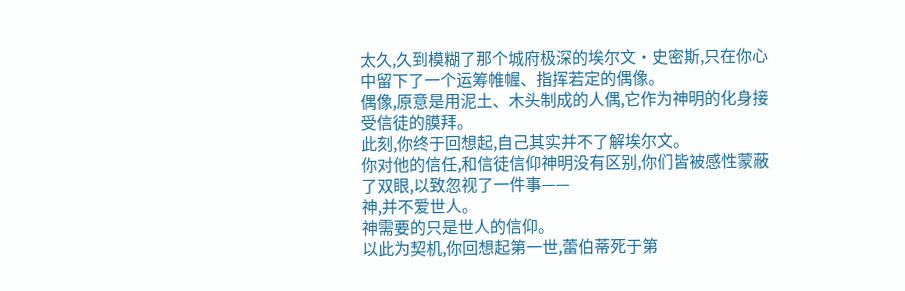太久,久到模糊了那个城府极深的埃尔文·史密斯,只在你心中留下了一个运筹帷幄、指挥若定的偶像。
偶像,原意是用泥土、木头制成的人偶,它作为神明的化身接受信徒的膜拜。
此刻,你终于回想起,自己其实并不了解埃尔文。
你对他的信任,和信徒信仰神明没有区别,你们皆被感性蒙蔽了双眼,以致忽视了一件事——
神,并不爱世人。
神需要的只是世人的信仰。
以此为契机,你回想起第一世,蕾伯蒂死于第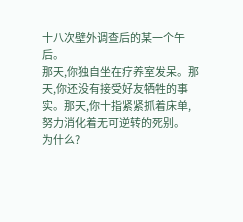十八次壁外调查后的某一个午后。
那天,你独自坐在疗养室发呆。那天,你还没有接受好友牺牲的事实。那天,你十指紧紧抓着床单,努力消化着无可逆转的死别。
为什么?